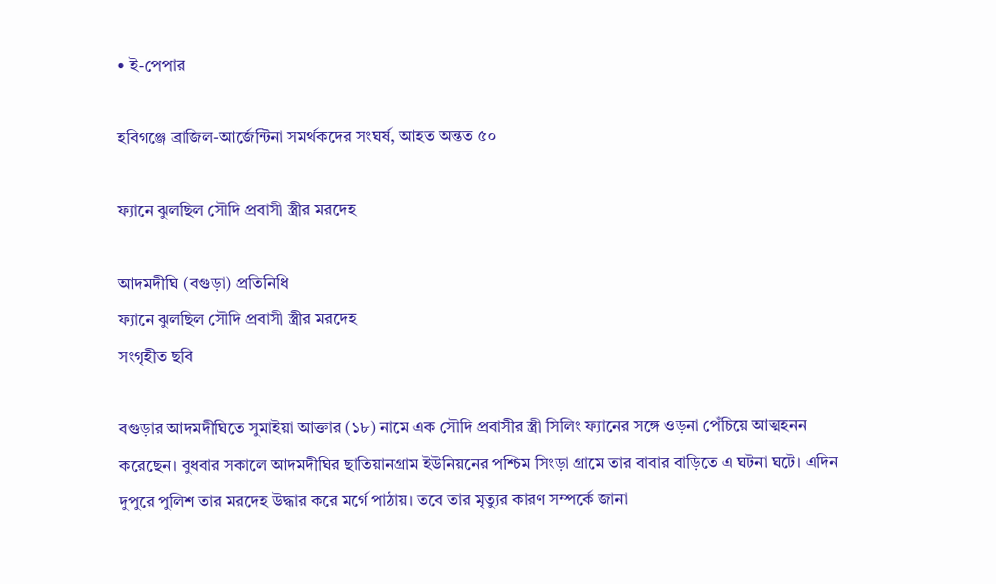• ই-পেপার

হবিগঞ্জে ব্রাজিল-আর্জেন্টিনা সমর্থকদের সংঘর্ষ, আহত অন্তত ৫০

ফ্যানে ঝুলছিল সৌদি প্রবাসী স্ত্রীর মরদেহ

আদমদীঘি (বগুড়া) প্রতিনিধি
ফ্যানে ঝুলছিল সৌদি প্রবাসী স্ত্রীর মরদেহ
সংগৃহীত ছবি

বগুড়ার আদমদীঘিতে সুমাইয়া আক্তার (১৮) নামে এক সৌদি প্রবাসীর স্ত্রী সিলিং ফ্যানের সঙ্গে ওড়না পেঁচিয়ে আত্মহনন করেছেন। বুধবার সকালে আদমদীঘির ছাতিয়ানগ্রাম ইউনিয়নের পশ্চিম সিংড়া গ্রামে তার বাবার বাড়িতে এ ঘটনা ঘটে। এদিন দুপুরে পুলিশ তার মরদেহ উদ্ধার করে মর্গে পাঠায়। তবে তার মৃত্যুর কারণ সম্পর্কে জানা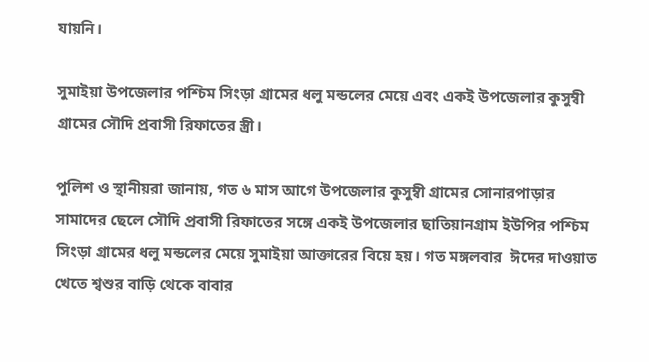যায়নি।

সুমাইয়া উপজেলার পশ্চিম সিংড়া গ্রামের ধলু মন্ডলের মেয়ে এবং একই উপজেলার কুসুম্বী গ্রামের সৌদি প্রবাসী রিফাতের স্ত্রী।

পুলিশ ও স্থানীয়রা জানায়, গত ৬ মাস আগে উপজেলার কুসুম্বী গ্রামের সোনারপাড়ার সামাদের ছেলে সৌদি প্রবাসী রিফাতের সঙ্গে একই উপজেলার ছাতিয়ানগ্রাম ইউপির পশ্চিম সিংড়া গ্রামের ধলু মন্ডলের মেয়ে সুমাইয়া আক্তারের বিয়ে হয়। গত মঙ্গলবার  ঈদের দাওয়াত খেতে শ্বশুর বাড়ি থেকে বাবার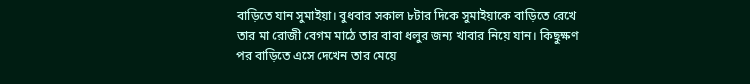বাড়িতে যান সুমাইয়া। বুধবার সকাল ৮টার দিকে সুমাইয়াকে বাড়িতে রেখে তার মা রোজী বেগম মাঠে তার বাবা ধলুর জন্য খাবার নিয়ে যান। কিছুক্ষণ পর বাড়িতে এসে দেখেন তার মেয়ে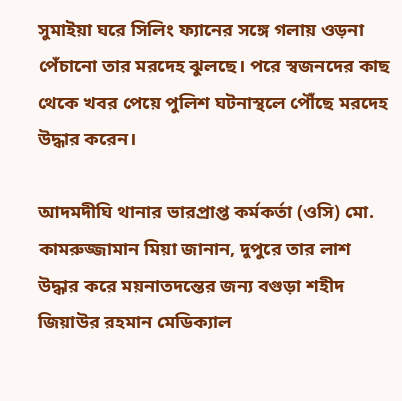সুমাইয়া ঘরে সিলিং ফ্যানের সঙ্গে গলায় ওড়না পেঁচানো তার মরদেহ ঝুলছে। পরে স্বজনদের কাছ থেকে খবর পেয়ে পুলিশ ঘটনাস্থলে পৌঁছে মরদেহ উদ্ধার করেন।

আদমদীঘি থানার ভারপ্রাপ্ত কর্মকর্তা (ওসি) মো. কামরুজ্জামান মিয়া জানান, দুপুরে তার লাশ উদ্ধার করে ময়নাতদন্তের জন্য বগুড়া শহীদ জিয়াউর রহমান মেডিক্যাল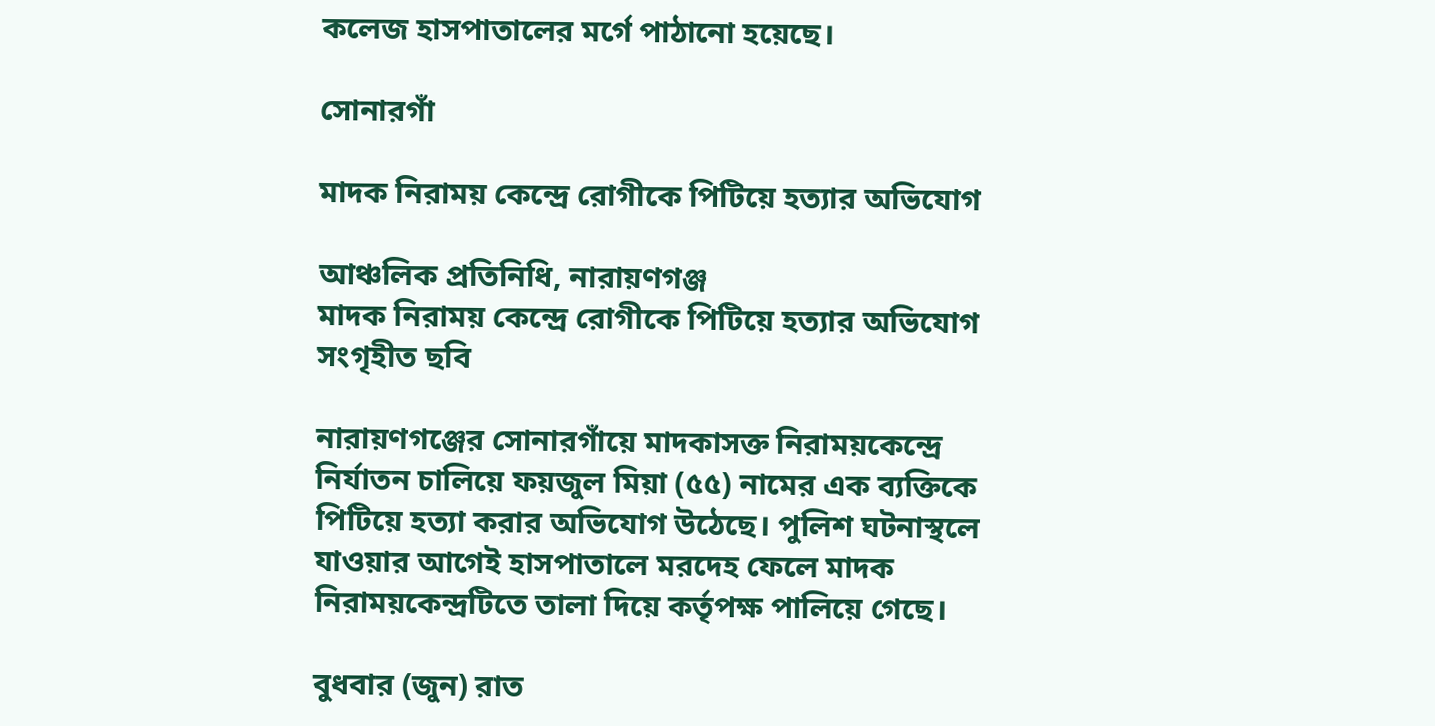কলেজ হাসপাতালের মর্গে পাঠানো হয়েছে।

সোনারগাঁ

মাদক নিরাময় কেন্দ্রে রোগীকে পিটিয়ে হত্যার অভিযোগ

আঞ্চলিক প্রতিনিধি, নারায়ণগঞ্জ
মাদক নিরাময় কেন্দ্রে রোগীকে পিটিয়ে হত্যার অভিযোগ
সংগৃহীত ছবি

নারায়ণগঞ্জের সোনারগাঁয়ে মাদকাসক্ত নিরাময়কেন্দ্রে নির্যাতন চালিয়ে ফয়জুল মিয়া (৫৫) নামের এক ব্যক্তিকে পিটিয়ে হত্যা করার অভিযোগ উঠেছে। পুলিশ ঘটনাস্থলে যাওয়ার আগেই হাসপাতালে মরদেহ ফেলে মাদক নিরাময়কেন্দ্রটিতে তালা দিয়ে কর্তৃপক্ষ পালিয়ে গেছে।

বুধবার (জুন) রাত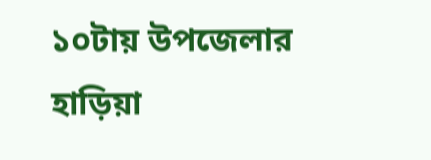১০টায় উপজেলার হাড়িয়া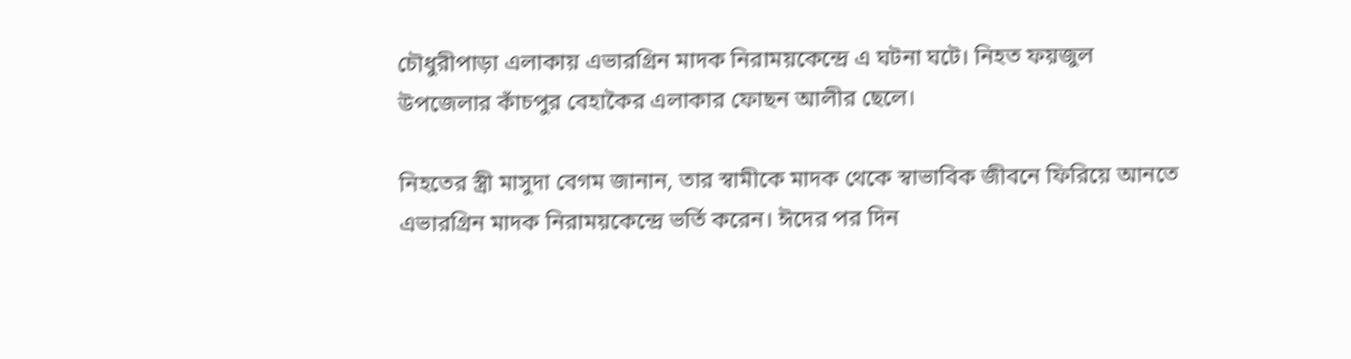চৌধুরীপাড়া এলাকায় এভারগ্রিন মাদক নিরাময়কেন্দ্রে এ ঘটনা ঘটে। নিহত ফয়জুল উপজেলার কাঁচপুর বেহাকৈর এলাকার ফোছন আলীর ছেলে।

নিহতের স্ত্রী মাসুদা বেগম জানান, তার স্বামীকে মাদক থেকে স্বাভাবিক জীবনে ফিরিয়ে আনতে এভারগ্রিন মাদক নিরাময়কেন্দ্রে ভর্তি করেন। ঈদের পর দিন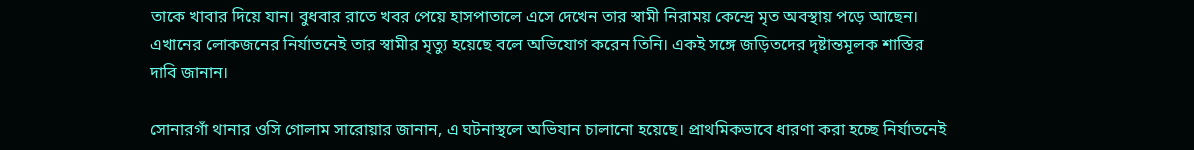তাকে খাবার দিয়ে যান। বুধবার রাতে খবর পেয়ে হাসপাতালে এসে দেখেন তার স্বামী নিরাময় কেন্দ্রে মৃত অবস্থায় পড়ে আছেন। এখানের লোকজনের নির্যাতনেই তার স্বামীর মৃত্যু হয়েছে বলে অভিযোগ করেন তিনি। একই সঙ্গে জড়িতদের দৃষ্টান্তমূলক শাস্তির দাবি জানান।

সোনারগাঁ থানার ওসি গোলাম সারোয়ার জানান, এ ঘটনাস্থলে অভিযান চালানো হয়েছে। প্রাথমিকভাবে ধারণা করা হচ্ছে নির্যাতনেই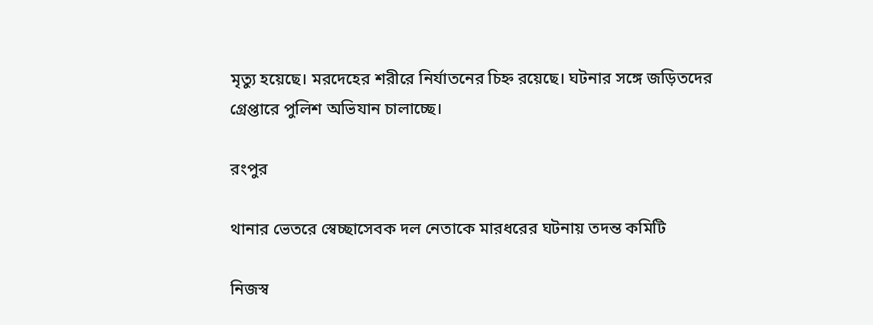মৃত্যু হয়েছে। মরদেহের শরীরে নির্যাতনের চিহ্ন রয়েছে। ঘটনার সঙ্গে জড়িতদের গ্রেপ্তারে পুলিশ অভিযান চালাচ্ছে।

রংপুর

থানার ভেতরে স্বেচ্ছাসেবক দল নেতাকে মারধরের ঘটনায় তদন্ত কমিটি

নিজস্ব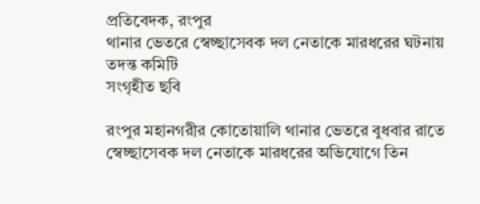প্রতিবেদক, রংপুর
থানার ভেতরে স্বেচ্ছাসেবক দল নেতাকে মারধরের ঘটনায় তদন্ত কমিটি
সংগৃহীত ছবি

রংপুর মহানগরীর কোতোয়ালি থানার ভেতরে বুধবার রাতে স্বেচ্ছাসেবক দল নেতাকে মারধরের অভিযোগে তিন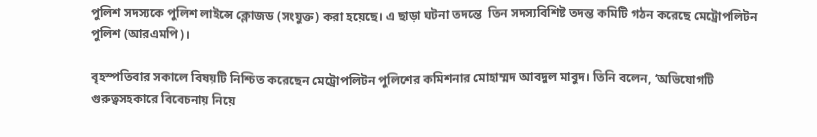পুলিশ সদস্যকে পুলিশ লাইন্সে ক্লোজড (সংযুক্ত) করা হয়েছে। এ ছাড়া ঘটনা তদন্তে  তিন সদস্যবিশিষ্ট তদন্ত কমিটি গঠন করেছে মেট্রোপলিটন পুলিশ (আরএমপি)।

বৃহস্পতিবার সকালে বিষয়টি নিশ্চিত করেছেন মেট্রোপলিটন পুলিশের কমিশনার মোহাম্মদ আবদুল মাবুদ। তিনি বলেন, ‘অভিযোগটি গুরুত্বসহকারে বিবেচনায় নিয়ে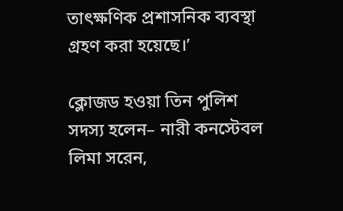তাৎক্ষণিক প্রশাসনিক ব্যবস্থা গ্রহণ করা হয়েছে।’

ক্লোজড হওয়া তিন পুলিশ সদস্য হলেন– নারী কনস্টেবল লিমা সরেন,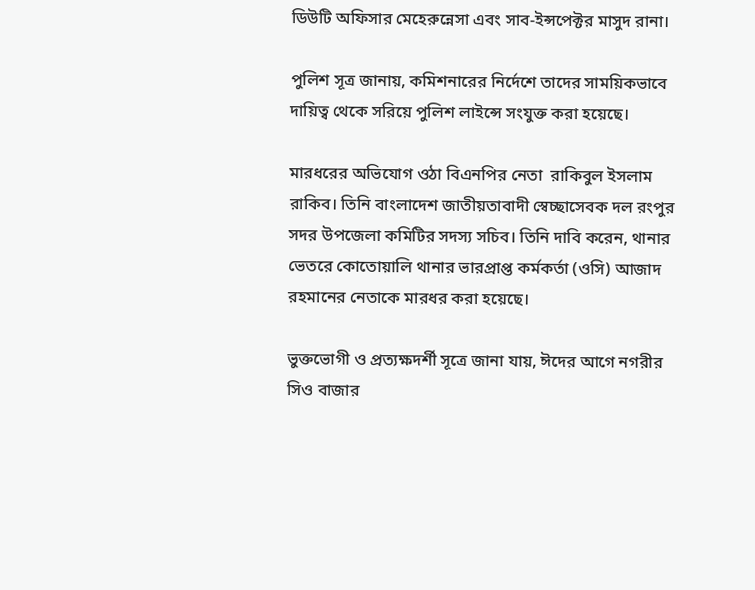ডিউটি অফিসার মেহেরুন্নেসা এবং সাব-ইন্সপেক্টর মাসুদ রানা।

পুলিশ সূত্র জানায়, কমিশনারের নির্দেশে তাদের সাময়িকভাবে দায়িত্ব থেকে সরিয়ে পুলিশ লাইন্সে সংযুক্ত করা হয়েছে।

মারধরের অভিযোগ ওঠা বিএনপির নেতা  রাকিবুল ইসলাম রাকিব। তিনি বাংলাদেশ জাতীয়তাবাদী স্বেচ্ছাসেবক দল রংপুর সদর উপজেলা কমিটির সদস্য সচিব। তিনি দাবি করেন, থানার ভেতরে কোতোয়ালি থানার ভারপ্রাপ্ত কর্মকর্তা (ওসি) আজাদ রহমানের নেতাকে মারধর করা হয়েছে।

ভুক্তভোগী ও প্রত্যক্ষদর্শী সূত্রে জানা যায়, ঈদের আগে নগরীর সিও বাজার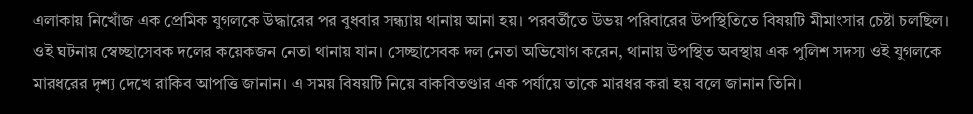এলাকায় নিখোঁজ এক প্রেমিক যুগলকে উদ্ধারের পর বুধবার সন্ধ্যায় থানায় আনা হয়। পরবর্তীতে উভয় পরিবারের উপস্থিতিতে বিষয়টি মীমাংসার চেষ্টা চলছিল। ওই ঘটনায় স্বেচ্ছাসেবক দলের কয়েকজন নেতা থানায় যান। সেচ্ছাসেবক দল নেতা অভিযোগ করেন, থানায় উপস্থিত অবস্থায় এক পুলিশ সদস্য ওই যুগলকে মারধরের দৃশ্য দেখে রাকিব আপত্তি জানান। এ সময় বিষয়টি নিয়ে বাকবিতণ্ডার এক পর্যায়ে তাকে মারধর করা হয় বলে জানান তিনি।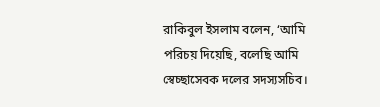রাকিবুল ইসলাম বলেন, ‘আমি পরিচয় দিয়েছি, বলেছি আমি স্বেচ্ছাসেবক দলের সদস্যসচিব।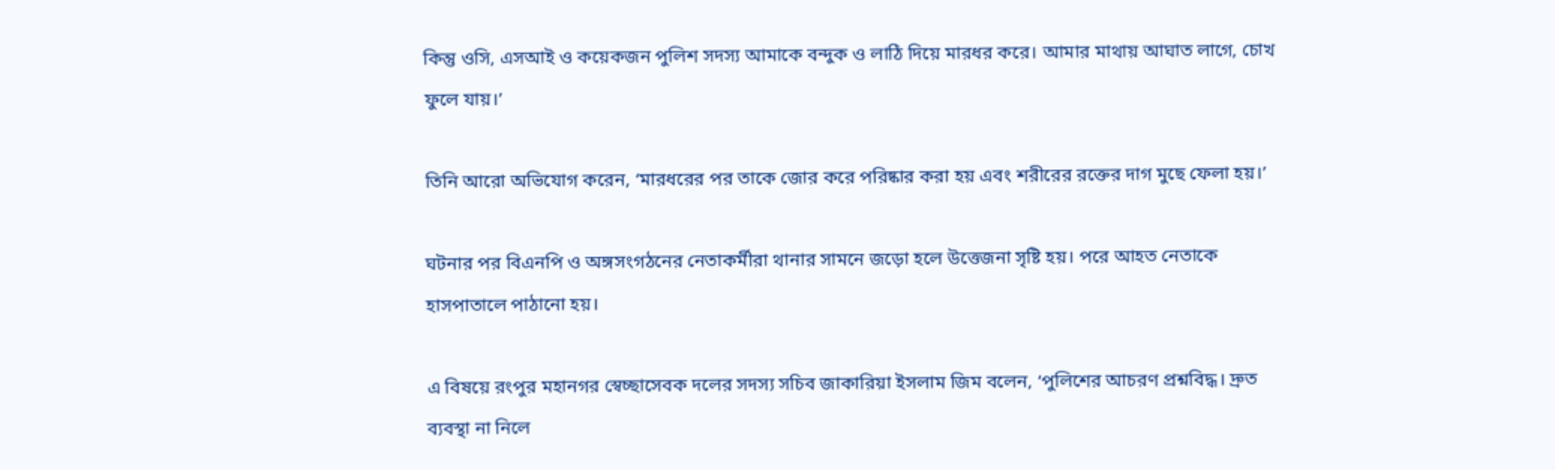কিন্তু ওসি, এসআই ও কয়েকজন পুলিশ সদস্য আমাকে বন্দুক ও লাঠি দিয়ে মারধর করে। আমার মাথায় আঘাত লাগে, চোখ ফুলে যায়।’

তিনি আরো অভিযোগ করেন, ‘মারধরের পর তাকে জোর করে পরিষ্কার করা হয় এবং শরীরের রক্তের দাগ মুছে ফেলা হয়।’

ঘটনার পর বিএনপি ও অঙ্গসংগঠনের নেতাকর্মীরা থানার সামনে জড়ো হলে উত্তেজনা সৃষ্টি হয়। পরে আহত নেতাকে হাসপাতালে পাঠানো হয়।

এ বিষয়ে রংপুর মহানগর স্বেচ্ছাসেবক দলের সদস্য সচিব জাকারিয়া ইসলাম জিম বলেন, ‘পুলিশের আচরণ প্রশ্নবিদ্ধ। দ্রুত ব্যবস্থা না নিলে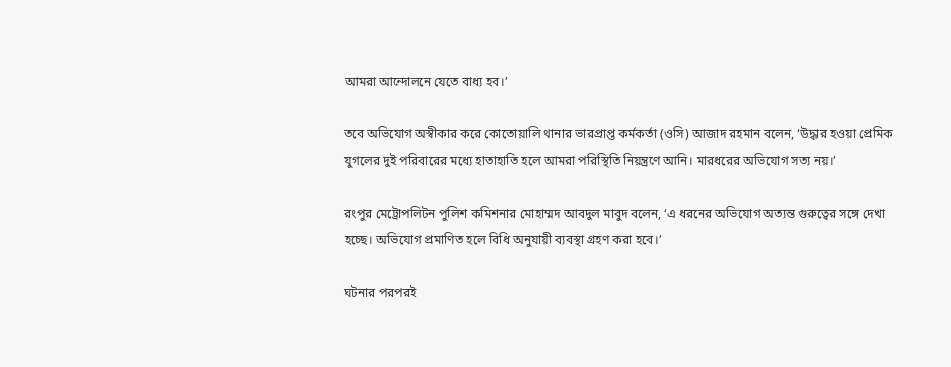আমরা আন্দোলনে যেতে বাধ্য হব।’

তবে অভিযোগ অস্বীকার করে কোতোয়ালি থানার ভারপ্রাপ্ত কর্মকর্তা (ওসি) আজাদ রহমান বলেন, ‘উদ্ধার হওয়া প্রেমিক যুগলের দুই পরিবারের মধ্যে হাতাহাতি হলে আমরা পরিস্থিতি নিয়ন্ত্রণে আনি। মারধরের অভিযোগ সত্য নয়।’

রংপুর মেট্রোপলিটন পুলিশ কমিশনার মোহাম্মদ আবদুল মাবুদ বলেন, ‘এ ধরনের অভিযোগ অত্যন্ত গুরুত্বের সঙ্গে দেখা হচ্ছে। অভিযোগ প্রমাণিত হলে বিধি অনুযায়ী ব্যবস্থা গ্রহণ করা হবে।’

ঘটনার পরপরই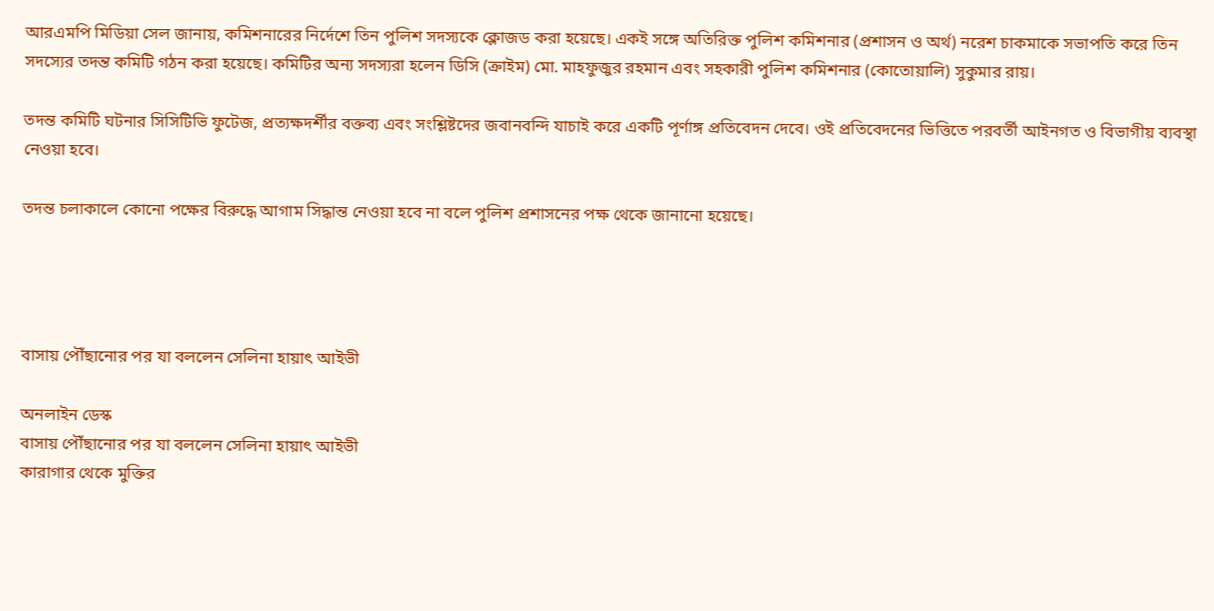আরএমপি মিডিয়া সেল জানায়, কমিশনারের নির্দেশে তিন পুলিশ সদস্যকে ক্লোজড করা হয়েছে। একই সঙ্গে অতিরিক্ত পুলিশ কমিশনার (প্রশাসন ও অর্থ) নরেশ চাকমাকে সভাপতি করে তিন সদস্যের তদন্ত কমিটি গঠন করা হয়েছে। কমিটির অন্য সদস্যরা হলেন ডিসি (ক্রাইম) মো. মাহফুজুর রহমান এবং সহকারী পুলিশ কমিশনার (কোতোয়ালি) সুকুমার রায়।

তদন্ত কমিটি ঘটনার সিসিটিভি ফুটেজ, প্রত্যক্ষদর্শীর বক্তব্য এবং সংশ্লিষ্টদের জবানবন্দি যাচাই করে একটি পূর্ণাঙ্গ প্রতিবেদন দেবে। ওই প্রতিবেদনের ভিত্তিতে পরবর্তী আইনগত ও বিভাগীয় ব্যবস্থা নেওয়া হবে।

তদন্ত চলাকালে কোনো পক্ষের বিরুদ্ধে আগাম সিদ্ধান্ত নেওয়া হবে না বলে পুলিশ প্রশাসনের পক্ষ থেকে জানানো হয়েছে।




বাসায় পৌঁছানোর পর যা বললেন সেলিনা হায়াৎ আইভী

অনলাইন ডেস্ক
বাসায় পৌঁছানোর পর যা বললেন সেলিনা হায়াৎ আইভী
কারাগার থেকে মুক্তির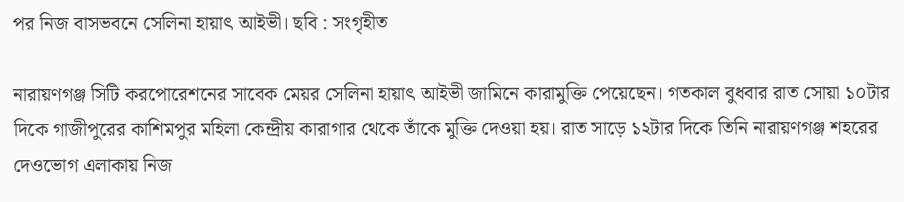পর নিজ বাসভবনে সেলিনা হায়াৎ আইভী। ছবি : সংগৃহীত

নারায়ণগঞ্জ সিটি করপোরেশনের সাবেক মেয়র সেলিনা হায়াৎ আইভী জামিনে কারামুক্তি পেয়েছেন। গতকাল বুধবার রাত সোয়া ১০টার দিকে গাজীপুরের কাশিমপুর মহিলা কেন্দ্রীয় কারাগার থেকে তাঁকে মুক্তি দেওয়া হয়। রাত সাড়ে ১২টার দিকে তিনি নারায়ণগঞ্জ শহরের দেওভোগ এলাকায় নিজ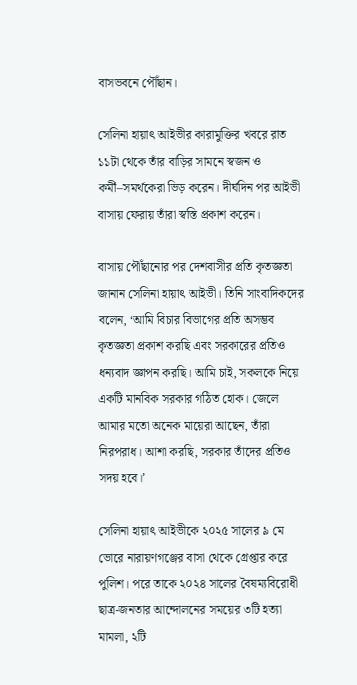বাসভবনে পৌঁছান।

সেলিনা হায়াৎ আইভীর কারামুক্তির খবরে রাত ১১টা থেকে তাঁর বাড়ির সামনে স্বজন ও কর্মী–সমর্থকেরা ভিড় করেন। দীর্ঘদিন পর আইভী বাসায় ফেরায় তাঁরা স্বস্তি প্রকাশ করেন।

বাসায় পৌঁছানোর পর দেশবাসীর প্রতি কৃতজ্ঞতা জানান সেলিনা হায়াৎ আইভী। তিনি সাংবাদিকদের বলেন, ‘আমি বিচার বিভাগের প্রতি অসম্ভব কৃতজ্ঞতা প্রকাশ করছি এবং সরকারের প্রতিও ধন্যবাদ জ্ঞাপন করছি। আমি চাই, সকলকে নিয়ে একটি মানবিক সরকার গঠিত হোক। জেলে আমার মতো অনেক মায়েরা আছেন, তাঁরা নিরপরাধ। আশা করছি, সরকার তাঁদের প্রতিও সদয় হবে।’

সেলিনা হায়াৎ আইভীকে ২০২৫ সালের ৯ মে ভোরে নারায়ণগঞ্জের বাসা থেকে গ্রেপ্তার করে পুলিশ। পরে তাকে ২০২৪ সালের বৈষম্যবিরোধী ছাত্র-জনতার আন্দোলনের সময়ের ৩টি হত্যা মামলা, ২টি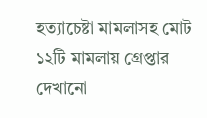হত্যাচেষ্টা মামলাসহ মোট ১২টি মামলায় গ্রেপ্তার দেখানো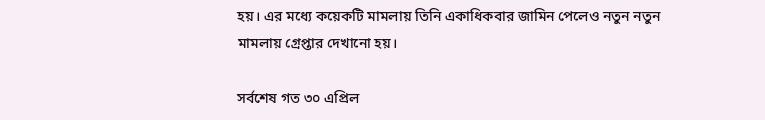হয়। এর মধ্যে কয়েকটি মামলায় তিনি একাধিকবার জামিন পেলেও নতুন নতুন মামলায় গ্রেপ্তার দেখানো হয়।

সর্বশেষ গত ৩০ এপ্রিল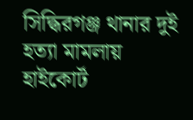সিদ্ধিরগঞ্জ থানার দুই হত্যা মামলায় হাইকোর্ট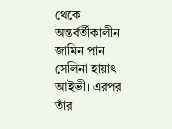থেকে অন্তর্বর্তীকালীন জামিন পান সেলিনা হায়াৎ আইভী। এরপর তাঁর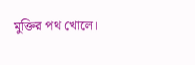মুক্তির পথ খোলে।